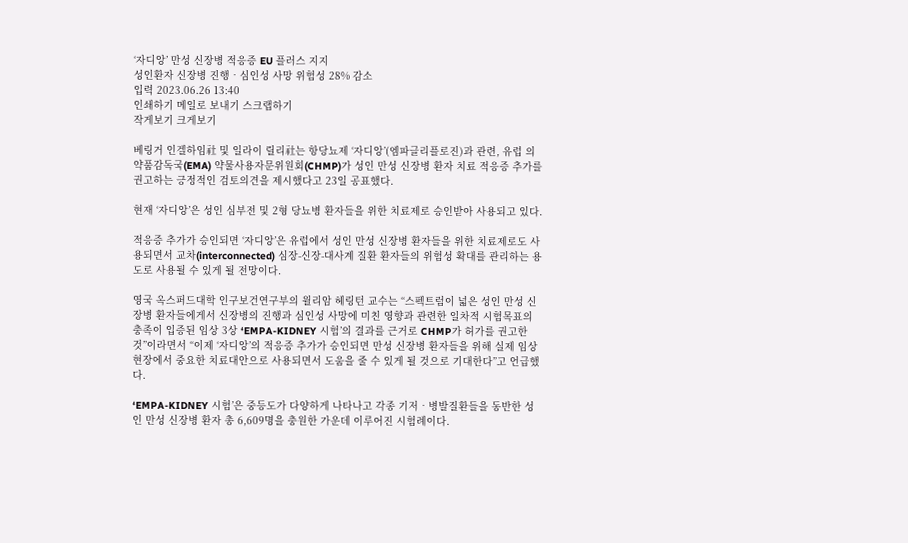‘자디앙’ 만성 신장병 적응증 EU 플러스 지지
성인환자 신장병 진행‧심인성 사망 위험성 28% 감소
입력 2023.06.26 13:40
인쇄하기 메일로 보내기 스크랩하기
작게보기 크게보기

베링거 인겔하임社 및 일라이 릴리社는 항당뇨제 ‘자디앙’(엠파글리플로진)과 관련, 유럽 의약품감독국(EMA) 약물사용자문위원회(CHMP)가 성인 만성 신장병 환자 치료 적응증 추가를 권고하는 긍정적인 검토의견을 제시했다고 23일 공표했다.

현재 ‘자디앙’은 성인 심부전 및 2형 당뇨병 환자들을 위한 치료제로 승인받아 사용되고 있다.

적응증 추가가 승인되면 ‘자디앙’은 유럽에서 성인 만성 신장병 환자들을 위한 치료제로도 사용되면서 교차(interconnected) 심장-신장-대사계 질환 환자들의 위험성 확대를 관리하는 용도로 사용될 수 있게 될 전망이다.

영국 옥스퍼드대학 인구보건연구부의 윌리암 헤링턴 교수는 “스펙트럼이 넓은 성인 만성 신장병 환자들에게서 신장병의 진행과 심인성 사망에 미친 영향과 관련한 일차적 시험목표의 충족이 입증된 임상 3상 ‘EMPA-KIDNEY 시험’의 결과를 근거로 CHMP가 허가를 권고한 것”이라면서 “이제 ‘자디앙’의 적응증 추가가 승인되면 만성 신장병 환자들을 위해 실제 임상현장에서 중요한 치료대안으로 사용되면서 도움을 줄 수 있게 될 것으로 기대한다”고 언급했다.

‘EMPA-KIDNEY 시험’은 중등도가 다양하게 나타나고 각종 기저‧병발질환들을 동반한 성인 만성 신장병 환자 총 6,609명을 충원한 가운데 이루어진 시험례이다.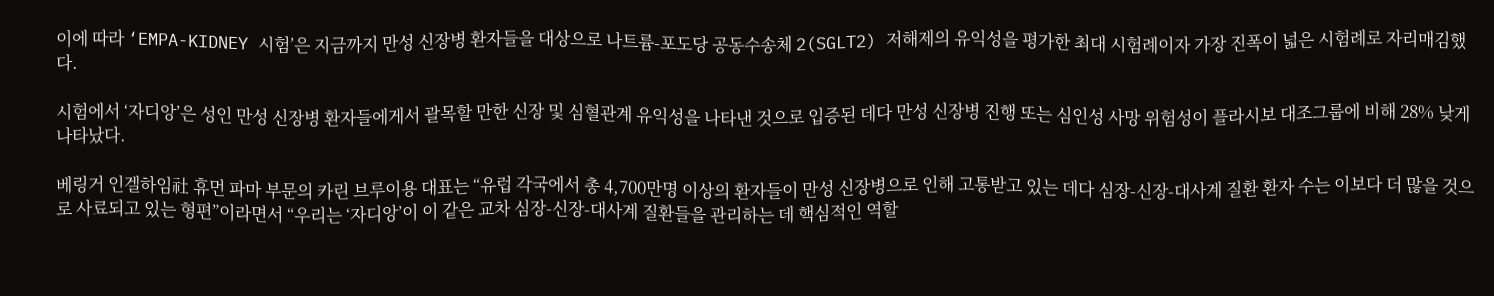이에 따라 ‘EMPA-KIDNEY 시험’은 지금까지 만성 신장병 환자들을 대상으로 나트륨-포도당 공동수송체 2(SGLT2) 저해제의 유익성을 평가한 최대 시험례이자 가장 진폭이 넓은 시험례로 자리매김했다.

시험에서 ‘자디앙’은 성인 만성 신장병 환자들에게서 괄목할 만한 신장 및 심혈관계 유익성을 나타낸 것으로 입증된 데다 만성 신장병 진행 또는 심인성 사망 위험성이 플라시보 대조그룹에 비해 28% 낮게 나타났다.

베링거 인겔하임社 휴먼 파마 부문의 카린 브루이용 대표는 “유럽 각국에서 총 4,700만명 이상의 환자들이 만성 신장병으로 인해 고통받고 있는 데다 심장-신장-대사계 질환 환자 수는 이보다 더 많을 것으로 사료되고 있는 형편”이라면서 “우리는 ‘자디앙’이 이 같은 교차 심장-신장-대사계 질환들을 관리하는 데 핵심적인 역할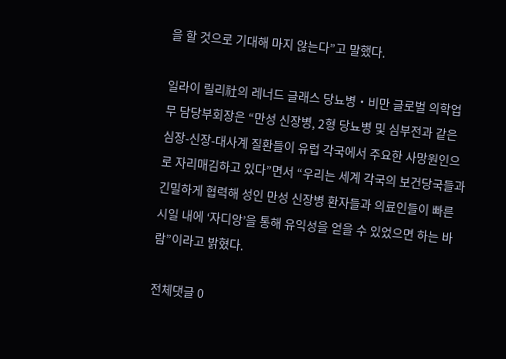을 할 것으로 기대해 마지 않는다”고 말했다.

일라이 릴리社의 레너드 글래스 당뇨병‧비만 글로벌 의학업무 담당부회장은 “만성 신장병, 2형 당뇨병 및 심부전과 같은 심장-신장-대사계 질환들이 유럽 각국에서 주요한 사망원인으로 자리매김하고 있다”면서 “우리는 세계 각국의 보건당국들과 긴밀하게 협력해 성인 만성 신장병 환자들과 의료인들이 빠른 시일 내에 ‘자디앙’을 통해 유익성을 얻을 수 있었으면 하는 바람”이라고 밝혔다.

전체댓글 0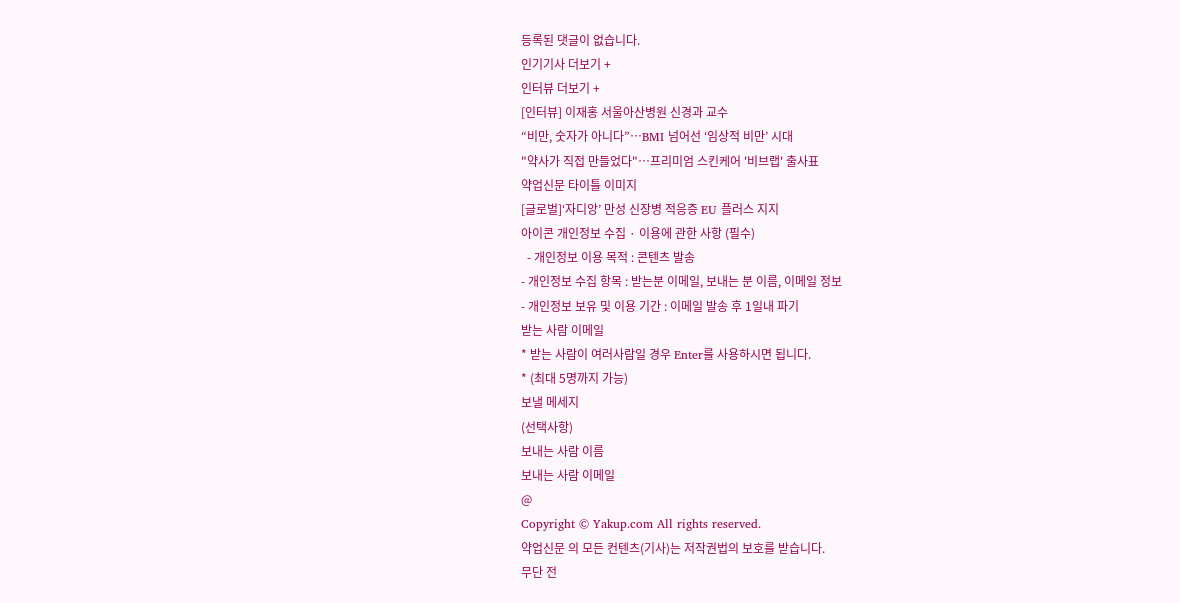등록된 댓글이 없습니다.
인기기사 더보기 +
인터뷰 더보기 +
[인터뷰] 이재홍 서울아산병원 신경과 교수
“비만, 숫자가 아니다”…BMI 넘어선 ‘임상적 비만’ 시대
"약사가 직접 만들었다"…프리미엄 스킨케어 '비브랩' 출사표
약업신문 타이틀 이미지
[글로벌]‘자디앙’ 만성 신장병 적응증 EU 플러스 지지
아이콘 개인정보 수집 · 이용에 관한 사항 (필수)
  - 개인정보 이용 목적 : 콘텐츠 발송
- 개인정보 수집 항목 : 받는분 이메일, 보내는 분 이름, 이메일 정보
- 개인정보 보유 및 이용 기간 : 이메일 발송 후 1일내 파기
받는 사람 이메일
* 받는 사람이 여러사람일 경우 Enter를 사용하시면 됩니다.
* (최대 5명까지 가능)
보낼 메세지
(선택사항)
보내는 사람 이름
보내는 사람 이메일
@
Copyright © Yakup.com All rights reserved.
약업신문 의 모든 컨텐츠(기사)는 저작권법의 보호를 받습니다.
무단 전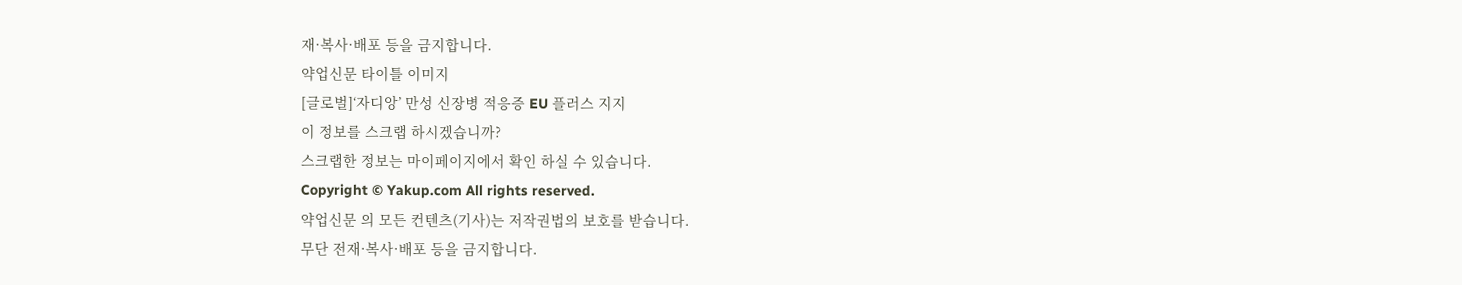재·복사·배포 등을 금지합니다.
약업신문 타이틀 이미지
[글로벌]‘자디앙’ 만성 신장병 적응증 EU 플러스 지지
이 정보를 스크랩 하시겠습니까?
스크랩한 정보는 마이페이지에서 확인 하실 수 있습니다.
Copyright © Yakup.com All rights reserved.
약업신문 의 모든 컨텐츠(기사)는 저작권법의 보호를 받습니다.
무단 전재·복사·배포 등을 금지합니다.